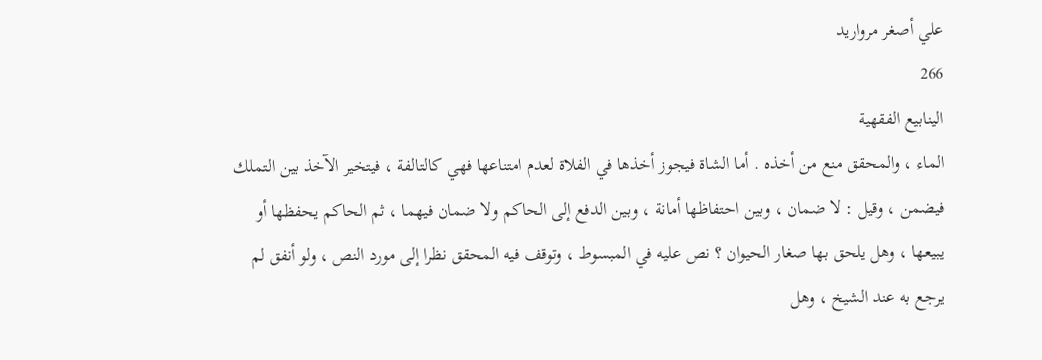علي أصغر مرواريد
266
الينابيع الفقهية
الماء ، والمحقق منع من أخذه . أما الشاة فيجوز أخذها في الفلاة لعدم امتناعها فهي كالتالفة ، فيتخير الآخذ بين التملك فيضمن ، وقيل : لا ضمان ، وبين احتفاظها أمانة ، وبين الدفع إلى الحاكم ولا ضمان فيهما ، ثم الحاكم يحفظها أو يبيعها ، وهل يلحق بها صغار الحيوان ؟ نص عليه في المبسوط ، وتوقف فيه المحقق نظرا إلى مورد النص ، ولو أنفق لم يرجع به عند الشيخ ، وهل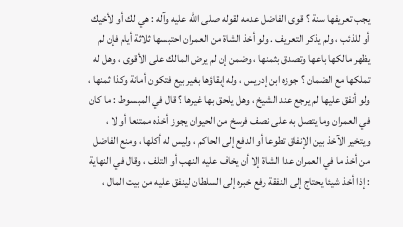يجب تعريفها سنة ؟ قوى الفاضل عدمه لقوله صلى الله عليه وآله : هي لك أو لأخيك أو للذئب ، ولم يذكر التعريف . ولو أخذ الشاة من العمران احتبسها ثلاثة أيام فإن لم يظهر مالكها باعها وتصدق بثمنها ، وضمن إن لم يرض المالك على الأقوى ، وهل له تملكها مع الضمان ؟ جوزه ابن إدريس ، وله إبقاؤها بغير بيع فتكون أمانة وكذا ثمنها ، ولو أنفق عليها لم يرجع عند الشيخ ، وهل يلحق بها غيرها ؟ قال في المبسوط : ما كان في العمران وما يتصل به على نصف فرسخ من الحيوان يجوز أخذه ممتنعا أو لا ، ويتخير الآخذ بين الإنفاق تطوعا أو الدفع إلى الحاكم ، وليس له أكلها ، ومنع الفاضل من أخذ ما في العمران عدا الشاة إلا أن يخاف عليه النهب أو التلف ، وقال في النهاية : إذا أخذ شيئا يحتاج إلى النفقة رفع خبره إلى السلطان لينفق عليه من بيت المال ،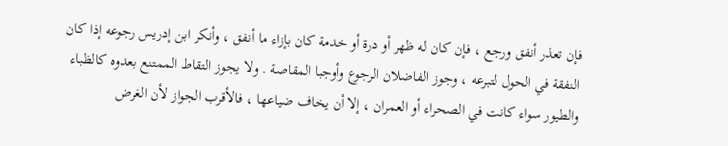فإن تعذر أنفق ورجع ، فإن كان له ظهر أو درة أو خدمة كان بإزاء ما أنفق ، وأنكر ابن إدريس رجوعه إذا كان النفقة في الحول لتبرعه ، وجوز الفاضلان الرجوع وأوجبا المقاصة . ولا يجوز التقاط الممتنع بعدوه كالظباء والطيور سواء كانت في الصحراء أو العمران ، إلا أن يخاف ضياعها ، فالأقرب الجواز لأن الغرض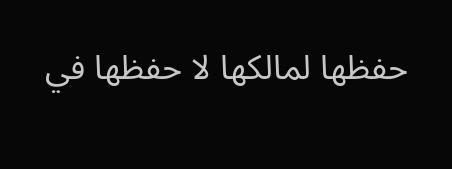حفظها لمالكها لا حفظها في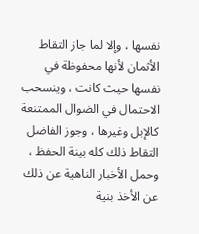نفسها ، وإلا لما جاز التقاط الأثمان لأنها محفوظة في نفسها حيث كانت ، وينسحب الاحتمال في الضوال الممتنعة كالإبل وغيرها ، وجوز الفاضل التقاط ذلك كله بينة الحفظ ، وحمل الأخبار الناهية عن ذلك عن الأخذ بنية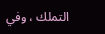التملك ، وفي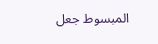المبسوط جعل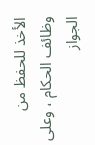الأخذ للحفظ من وظائف الحكام ، وعلى الجواز